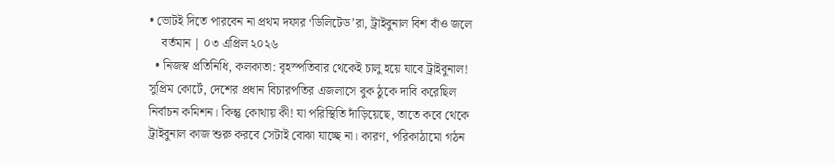• ভোটই দিতে পারবেন না প্রথম দফার ‘ডিলিটেড’রা, ট্রাইবুনাল বিশ বাঁও জলে
    বর্তমান | ০৩ এপ্রিল ২০২৬
  • নিজস্ব প্রতিনিধি, কলকাতা: বৃহস্পতিবার থেকেই চালু হয়ে যাবে ট্রাইবুনাল! সুপ্রিম কোর্টে, দেশের প্রধান বিচারপতির এজলাসে বুক ঠুকে দাবি করেছিল নির্বাচন কমিশন। কিন্তু কোথায় কী! যা পরিস্থিতি দাঁড়িয়েছে, তাতে কবে থেকে ট্রাইবুনাল কাজ শুরু করবে সেটাই বোঝা যাচ্ছে না। কারণ, পরিকাঠামো গঠন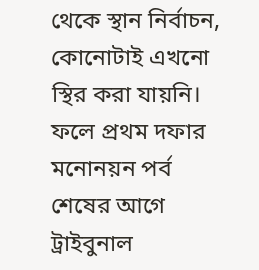থেকে স্থান নির্বাচন, কোনোটাই এখনো স্থির করা যায়নি। ফলে প্রথম দফার মনোনয়ন পর্ব শেষের আগে ট্রাইবুনাল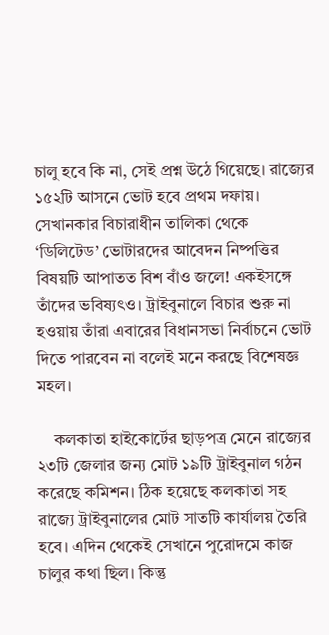চালু হবে কি না, সেই প্রশ্ন উঠে গিয়েছে। রাজ্যের ১৫২টি আসনে ভোট হবে প্রথম দফায়। সেখানকার বিচারাধীন তালিকা থেকে ‘ডিলিটেড’ ভোটারদের আবেদন নিষ্পত্তির বিষয়টি আপাতত বিশ বাঁও জলে! একইসঙ্গে তাঁদের ভবিষ্যৎও। ট্রাইবুনালে বিচার শুরু না হওয়ায় তাঁরা এবারের বিধানসভা নির্বাচনে ভোট দিতে পারবেন না বলেই মনে করছে বিশেষজ্ঞ মহল।

    কলকাতা হাইকোর্টের ছাড়পত্র মেনে রাজ্যের ২৩টি জেলার জন্য মোট ১৯টি ট্রাইবুনাল গঠন করেছে কমিশন। ঠিক হয়েছে কলকাতা সহ রাজ্যে ট্রাইবুনালের মোট সাতটি কার্যালয় তৈরি হবে। এদিন থেকেই সেখানে পুরোদমে কাজ চালুর কথা ছিল। কিন্তু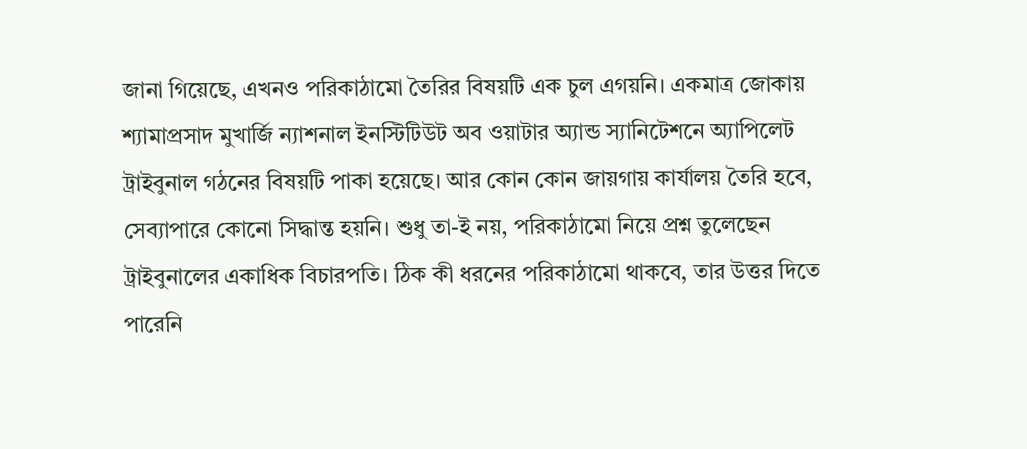জানা গিয়েছে, এখনও পরিকাঠামো তৈরির বিষয়টি এক চুল এগয়নি। একমাত্র জোকায় শ্যামাপ্রসাদ মুখার্জি ন্যাশনাল ইনস্টিটিউট অব ওয়াটার অ্যান্ড স্যানিটেশনে অ্যাপিলেট ট্রাইবুনাল গঠনের বিষয়টি পাকা হয়েছে। আর কোন কোন জায়গায় কার্যালয় তৈরি হবে, সেব্যাপারে কোনো সিদ্ধান্ত হয়নি। শুধু তা-ই নয়, পরিকাঠামো নিয়ে প্রশ্ন তুলেছেন ট্রাইবুনালের একাধিক বিচারপতি। ঠিক কী ধরনের পরিকাঠামো থাকবে, তার উত্তর দিতে পারেনি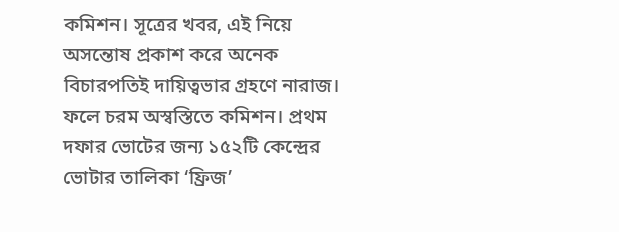কমিশন। সূত্রের খবর, এই নিয়ে অসন্তোষ প্রকাশ করে অনেক বিচারপতিই দায়িত্বভার গ্রহণে নারাজ। ফলে চরম অস্বস্তিতে কমিশন। প্রথম দফার ভোটের জন্য ১৫২টি কেন্দ্রের ভোটার তালিকা ‘ফ্রিজ’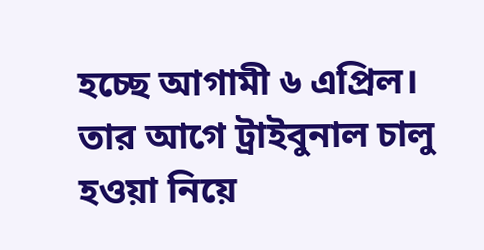হচ্ছে আগামী ৬ এপ্রিল। তার আগে ট্রাইবুনাল চালু হওয়া নিয়ে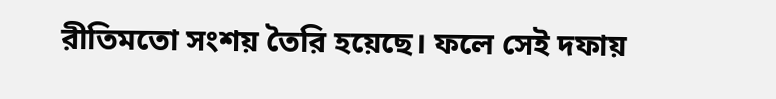রীতিমতো সংশয় তৈরি হয়েছে। ফলে সেই দফায়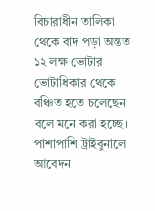বিচারাধীন তালিকা থেকে বাদ পড়া অন্তত ১২ লক্ষ ভোটার ভোটাধিকার থেকে বঞ্চিত হতে চলেছেন বলে মনে করা হচ্ছে। পাশাপাশি ট্রাইবুনালে আবেদন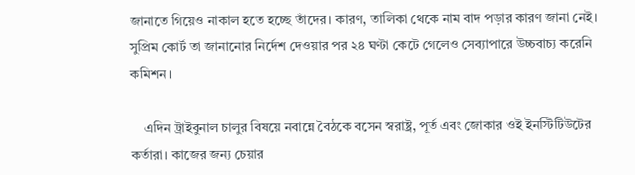জানাতে গিয়েও নাকাল হতে হচ্ছে তাঁদের। কারণ, তালিকা থেকে নাম বাদ পড়ার কারণ জানা নেই। সুপ্রিম কোর্ট তা জানানোর নির্দেশ দেওয়ার পর ২৪ ঘণ্টা কেটে গেলেও সেব্যাপারে উচ্চবাচ্য করেনি কমিশন।

    এদিন ট্রাইবুনাল চালুর বিষয়ে নবান্নে বৈঠকে বসেন স্বরাষ্ট্র, পূর্ত এবং জোকার ওই ইনস্টিটিউটের কর্তারা। কাজের জন্য চেয়ার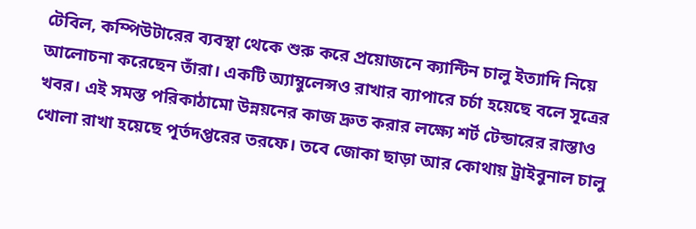টেবিল, কম্পিউটারের ব্যবস্থা থেকে শুরু করে প্রয়োজনে ক্যান্টিন চালু ইত্যাদি নিয়ে আলোচনা করেছেন তাঁরা। একটি অ্যাম্বুলেন্সও রাখার ব্যাপারে চর্চা হয়েছে বলে সূত্রের খবর। এই সমস্ত পরিকাঠামো উন্নয়নের কাজ দ্রুত করার লক্ষ্যে শর্ট টেন্ডারের রাস্তাও খোলা রাখা হয়েছে পূর্তদপ্তরের তরফে। তবে জোকা ছাড়া আর কোথায় ট্রাইবুনাল চালু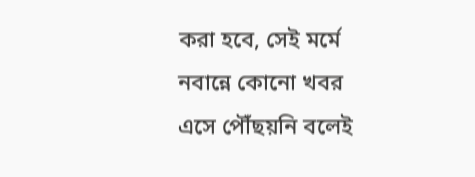করা হবে, সেই মর্মে নবান্নে কোনো খবর এসে পৌঁছয়নি বলেই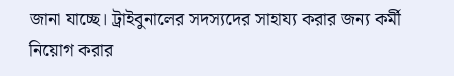জানা যাচ্ছে। ট্রাইবুনালের সদস্যদের সাহায্য করার জন্য কর্মী নিয়োগ করার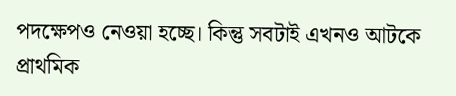পদক্ষেপও নেওয়া হচ্ছে। কিন্তু সবটাই এখনও আটকে প্রাথমিক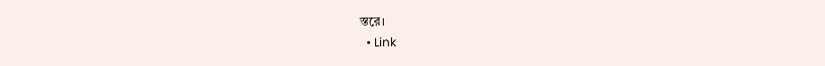স্তরে।
  • Link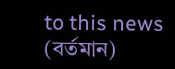to this news (বর্তমান)